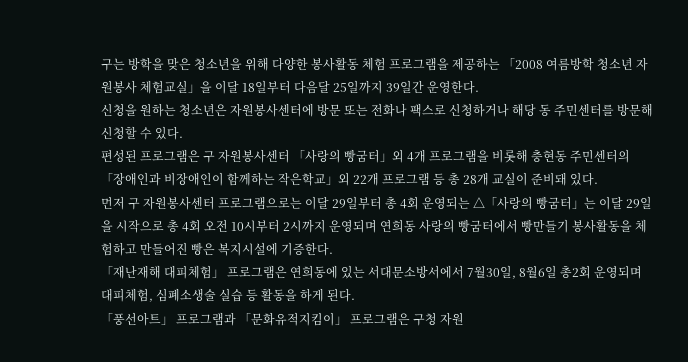구는 방학을 맞은 청소년을 위해 다양한 봉사활동 체험 프로그램을 제공하는 「2008 여름방학 청소년 자원봉사 체험교실」을 이달 18일부터 다음달 25일까지 39일간 운영한다.
신청을 원하는 청소년은 자원봉사센터에 방문 또는 전화나 팩스로 신청하거나 해당 동 주민센터를 방문해 신청할 수 있다.
편성된 프로그램은 구 자원봉사센터 「사랑의 빵굼터」외 4개 프로그램을 비롯해 충현동 주민센터의 「장애인과 비장애인이 함께하는 작은학교」외 22개 프로그램 등 총 28개 교실이 준비돼 있다.
먼저 구 자원봉사센터 프로그램으로는 이달 29일부터 총 4회 운영되는 △「사랑의 빵굼터」는 이달 29일을 시작으로 총 4회 오전 10시부터 2시까지 운영되며 연희동 사랑의 빵굼터에서 빵만들기 봉사활동을 체험하고 만들어진 빵은 복지시설에 기증한다.
「재난재해 대피체험」 프로그램은 연희동에 있는 서대문소방서에서 7월30일, 8월6일 총2회 운영되며 대피체험, 심폐소생술 실습 등 활동을 하게 된다.
「풍선아트」 프로그램과 「문화유적지킴이」 프로그램은 구청 자원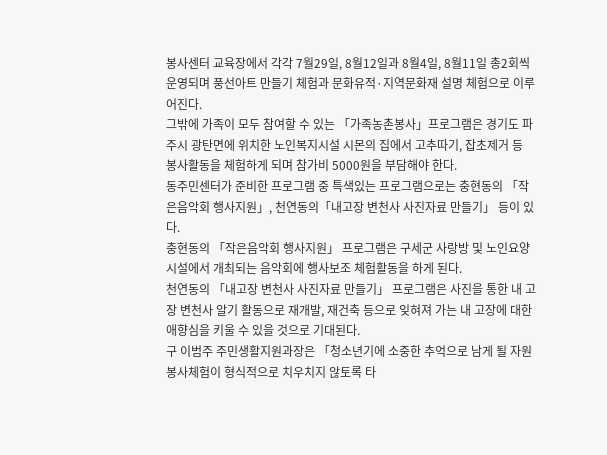봉사센터 교육장에서 각각 7월29일, 8월12일과 8월4일, 8월11일 총2회씩 운영되며 풍선아트 만들기 체험과 문화유적·지역문화재 설명 체험으로 이루어진다.
그밖에 가족이 모두 참여할 수 있는 「가족농촌봉사」프로그램은 경기도 파주시 광탄면에 위치한 노인복지시설 시몬의 집에서 고추따기, 잡초제거 등 봉사활동을 체험하게 되며 참가비 5000원을 부담해야 한다.
동주민센터가 준비한 프로그램 중 특색있는 프로그램으로는 충현동의 「작은음악회 행사지원」, 천연동의「내고장 변천사 사진자료 만들기」 등이 있다.
충현동의 「작은음악회 행사지원」 프로그램은 구세군 사랑방 및 노인요양시설에서 개최되는 음악회에 행사보조 체험활동을 하게 된다.
천연동의 「내고장 변천사 사진자료 만들기」 프로그램은 사진을 통한 내 고장 변천사 알기 활동으로 재개발, 재건축 등으로 잊혀져 가는 내 고장에 대한 애향심을 키울 수 있을 것으로 기대된다.
구 이범주 주민생활지원과장은 「청소년기에 소중한 추억으로 남게 될 자원봉사체험이 형식적으로 치우치지 않토록 타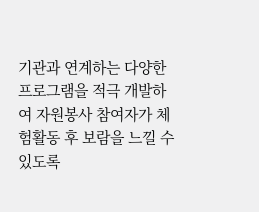기관과 연계하는 다양한 프로그램을 적극 개발하여 자원봉사 참여자가 체험활동 후 보람을 느낄 수 있도록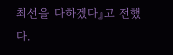최선을 다하겠다』고 전했다.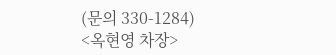(문의 330-1284)
<옥현영 차장>